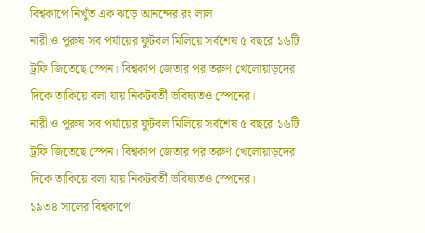বিশ্বকাপে নিখুঁত এক ঝড়ে আনন্দের রং লাল
নারী ও পুরুষ সব পর্যায়ের ফুটবল মিলিয়ে সর্বশেষ ৫ বছরে ১৬টি ট্রফি জিতেছে স্পেন। বিশ্বকাপ জেতার পর তরুণ খেলোয়াড়দের দিকে তাকিয়ে বলা যায় নিকটবর্তী ভবিষ্যতও স্পেনের।
নারী ও পুরুষ সব পর্যায়ের ফুটবল মিলিয়ে সর্বশেষ ৫ বছরে ১৬টি ট্রফি জিতেছে স্পেন। বিশ্বকাপ জেতার পর তরুণ খেলোয়াড়দের দিকে তাকিয়ে বলা যায় নিকটবর্তী ভবিষ্যতও স্পেনের।
১৯৩৪ সালের বিশ্বকাপে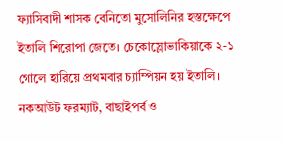ফ্যাসিবাদী শাসক বেনিতো মুসোলিনির হস্তক্ষেপে ইতালি শিরোপা জেতে। চেকোস্লোভাকিয়াকে ২-১ গোলে হারিয়ে প্রথমবার চ্যাম্পিয়ন হয় ইতালি। নকআউট ফরম্যাট, বাছাইপর্ব ও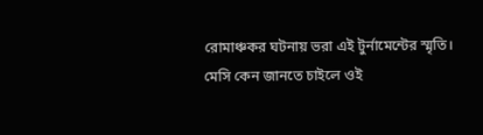রোমাঞ্চকর ঘটনায় ভরা এই টুর্নামেন্টের স্মৃতি।
মেসি কেন জানতে চাইলে ওই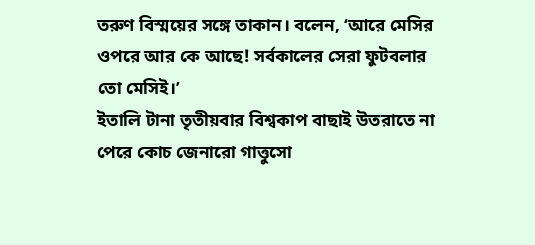তরুণ বিস্ময়ের সঙ্গে তাকান। বলেন, ‘আরে মেসির ওপরে আর কে আছে! সর্বকালের সেরা ফুটবলার তো মেসিই।’
ইতালি টানা তৃতীয়বার বিশ্বকাপ বাছাই উতরাতে না পেরে কোচ জেনারো গাত্তুসো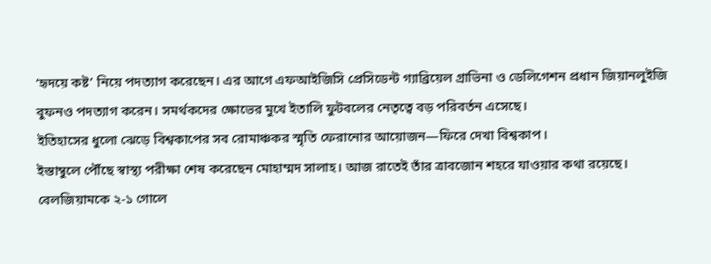‘হৃদয়ে কষ্ট’ নিয়ে পদত্যাগ করেছেন। এর আগে এফআইজিসি প্রেসিডেন্ট গ্যাব্রিয়েল গ্রাভিনা ও ডেলিগেশন প্রধান জিয়ানলুইজি বুফনও পদত্যাগ করেন। সমর্থকদের ক্ষোভের মুখে ইতালি ফুটবলের নেতৃত্বে বড় পরিবর্তন এসেছে।
ইতিহাসের ধুলো ঝেড়ে বিশ্বকাপের সব রোমাঞ্চকর স্মৃতি ফেরানোর আয়োজন—ফিরে দেখা বিশ্বকাপ।
ইস্তাম্বুলে পৌঁছে স্বাস্থ্য পরীক্ষা শেষ করেছেন মোহাম্মদ সালাহ। আজ রাতেই তাঁর ত্রাবজোন শহরে যাওয়ার কথা রয়েছে।
বেলজিয়ামকে ২-১ গোলে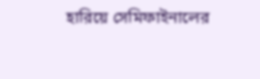হারিয়ে সেমিফাইনালের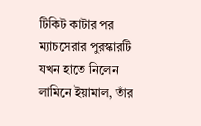টিকিট কাটার পর ম্যাচসেরার পুরস্কারটি যখন হাতে নিলেন লামিনে ইয়ামাল, তাঁর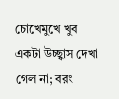চোখেমুখে খুব একটা উচ্ছ্বাস দেখা গেল না; বরং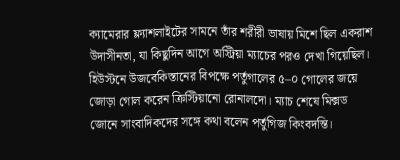ক্যামেরার ফ্ল্যাশলাইটের সামনে তাঁর শরীরী ভাষায় মিশে ছিল একরাশ উদাসীনতা, যা কিছুদিন আগে অস্ট্রিয়া ম্যাচের পরও দেখা গিয়েছিল।
হিউস্টনে উজবেকিস্তানের বিপক্ষে পর্তুগালের ৫–০ গোলের জয়ে জোড়া গোল করেন ক্রিস্টিয়ানো রোনালদো। ম্যাচ শেষে মিক্সড জোনে সাংবাদিকদের সঙ্গে কথা বলেন পর্তুগিজ কিংবদন্তি।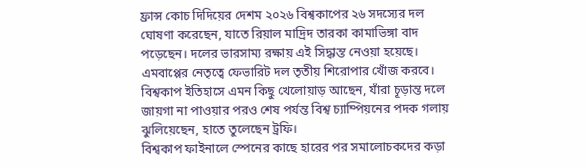ফ্রান্স কোচ দিদিয়ের দেশম ২০২৬ বিশ্বকাপের ২৬ সদস্যের দল ঘোষণা করেছেন, যাতে রিয়াল মাদ্রিদ তারকা কামাভিঙ্গা বাদ পড়েছেন। দলের ভারসাম্য রক্ষায় এই সিদ্ধান্ত নেওয়া হয়েছে। এমবাপ্পের নেতৃত্বে ফেভারিট দল তৃতীয় শিরোপার খোঁজ করবে।
বিশ্বকাপ ইতিহাসে এমন কিছু খেলোয়াড় আছেন, যাঁরা চূড়ান্ত দলে জায়গা না পাওয়ার পরও শেষ পর্যন্ত বিশ্ব চ্যাম্পিয়নের পদক গলায় ঝুলিয়েছেন, হাতে তুলেছেন ট্রফি।
বিশ্বকাপ ফাইনালে স্পেনের কাছে হারের পর সমালোচকদের কড়া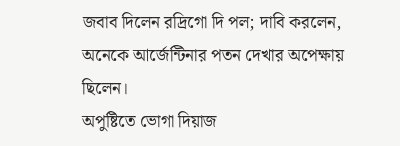জবাব দিলেন রদ্রিগো দি পল; দাবি করলেন, অনেকে আর্জেন্টিনার পতন দেখার অপেক্ষায় ছিলেন।
অপুষ্টিতে ভোগা দিয়াজ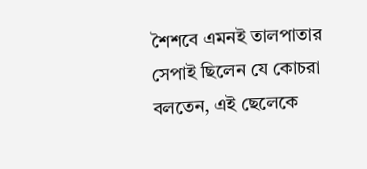শৈশবে এমনই তালপাতার সেপাই ছিলেন যে কোচরা বলতেন, এই ছেলেকে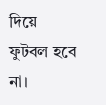দিয়ে ফুটবল হবে না।